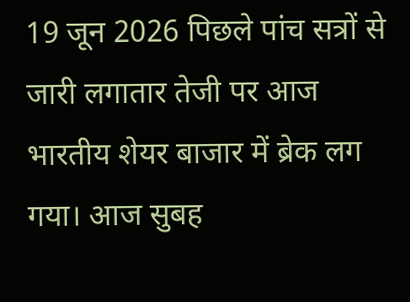19 जून 2026 पिछले पांच सत्रों से जारी लगातार तेजी पर आज भारतीय शेयर बाजार में ब्रेक लग गया। आज सुबह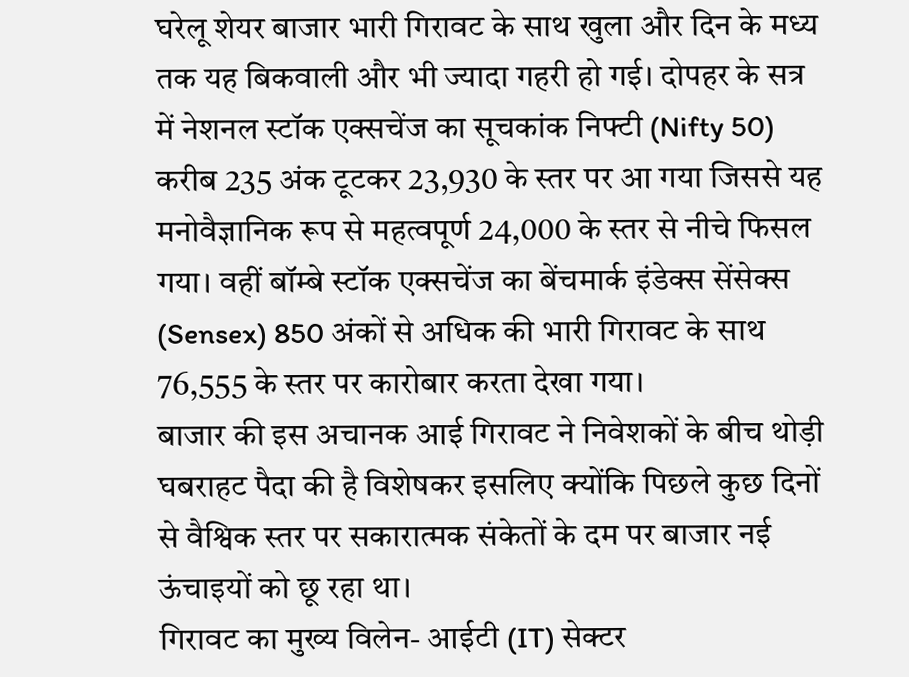घरेलू शेयर बाजार भारी गिरावट के साथ खुला और दिन के मध्य तक यह बिकवाली और भी ज्यादा गहरी हो गई। दोपहर के सत्र में नेशनल स्टॉक एक्सचेंज का सूचकांक निफ्टी (Nifty 50) करीब 235 अंक टूटकर 23,930 के स्तर पर आ गया जिससे यह मनोवैज्ञानिक रूप से महत्वपूर्ण 24,000 के स्तर से नीचे फिसल गया। वहीं बॉम्बे स्टॉक एक्सचेंज का बेंचमार्क इंडेक्स सेंसेक्स (Sensex) 850 अंकों से अधिक की भारी गिरावट के साथ 76,555 के स्तर पर कारोबार करता देखा गया।
बाजार की इस अचानक आई गिरावट ने निवेशकों के बीच थोड़ी घबराहट पैदा की है विशेषकर इसलिए क्योंकि पिछले कुछ दिनों से वैश्विक स्तर पर सकारात्मक संकेतों के दम पर बाजार नई ऊंचाइयों को छू रहा था।
गिरावट का मुख्य विलेन- आईटी (IT) सेक्टर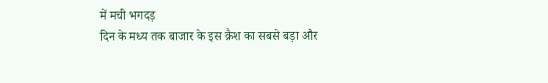में मची भगदड़
दिन के मध्य तक बाजार के इस क्रैश का सबसे बड़ा और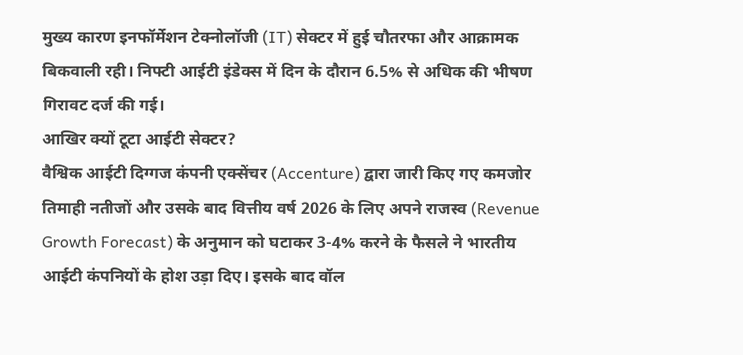मुख्य कारण इनफॉर्मेशन टेक्नोलॉजी (IT) सेक्टर में हुई चौतरफा और आक्रामक बिकवाली रही। निफ्टी आईटी इंडेक्स में दिन के दौरान 6.5% से अधिक की भीषण गिरावट दर्ज की गई।
आखिर क्यों टूटा आईटी सेक्टर?
वैश्विक आईटी दिग्गज कंपनी एक्सेंचर (Accenture) द्वारा जारी किए गए कमजोर तिमाही नतीजों और उसके बाद वित्तीय वर्ष 2026 के लिए अपने राजस्व (Revenue Growth Forecast) के अनुमान को घटाकर 3-4% करने के फैसले ने भारतीय आईटी कंपनियों के होश उड़ा दिए। इसके बाद वॉल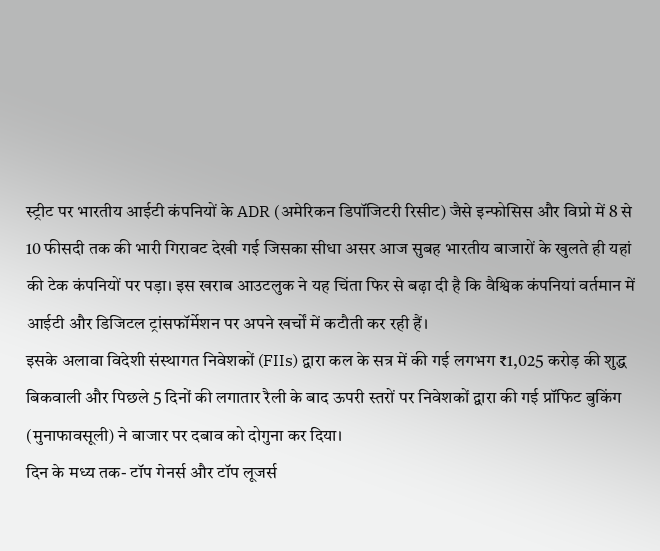स्ट्रीट पर भारतीय आईटी कंपनियों के ADR (अमेरिकन डिपॉजिटरी रिसीट) जैसे इन्फोसिस और विप्रो में 8 से 10 फीसदी तक की भारी गिरावट देखी गई जिसका सीधा असर आज सुबह भारतीय बाजारों के खुलते ही यहां की टेक कंपनियों पर पड़ा। इस खराब आउटलुक ने यह चिंता फिर से बढ़ा दी है कि वैश्विक कंपनियां वर्तमान में आईटी और डिजिटल ट्रांसफॉर्मेशन पर अपने खर्चों में कटौती कर रही हैं।
इसके अलावा विदेशी संस्थागत निवेशकों (FIIs) द्वारा कल के सत्र में की गई लगभग ₹1,025 करोड़ की शुद्ध बिकवाली और पिछले 5 दिनों की लगातार रैली के बाद ऊपरी स्तरों पर निवेशकों द्वारा की गई प्रॉफिट बुकिंग (मुनाफावसूली) ने बाजार पर दबाव को दोगुना कर दिया।
दिन के मध्य तक- टॉप गेनर्स और टॉप लूजर्स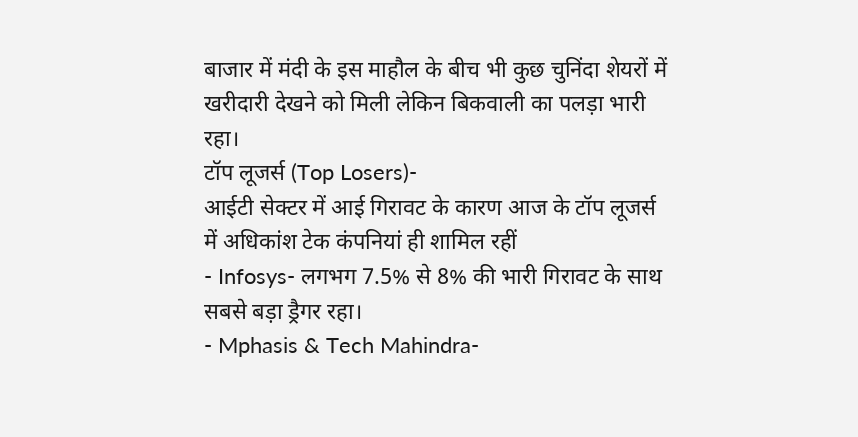बाजार में मंदी के इस माहौल के बीच भी कुछ चुनिंदा शेयरों में खरीदारी देखने को मिली लेकिन बिकवाली का पलड़ा भारी रहा।
टॉप लूजर्स (Top Losers)-
आईटी सेक्टर में आई गिरावट के कारण आज के टॉप लूजर्स में अधिकांश टेक कंपनियां ही शामिल रहीं
- Infosys- लगभग 7.5% से 8% की भारी गिरावट के साथ सबसे बड़ा ड्रैगर रहा।
- Mphasis & Tech Mahindra-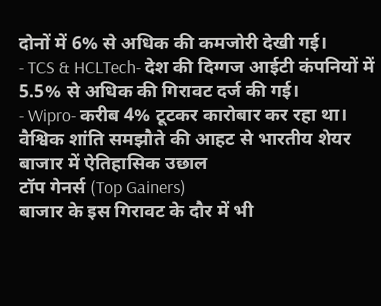दोनों में 6% से अधिक की कमजोरी देखी गई।
- TCS & HCLTech- देश की दिग्गज आईटी कंपनियों में 5.5% से अधिक की गिरावट दर्ज की गई।
- Wipro- करीब 4% टूटकर कारोबार कर रहा था।
वैश्विक शांति समझौते की आहट से भारतीय शेयर बाजार में ऐतिहासिक उछाल
टॉप गेनर्स (Top Gainers)
बाजार के इस गिरावट के दौर में भी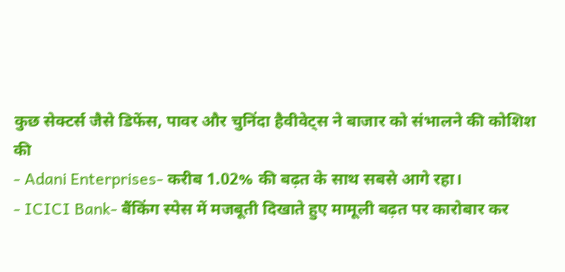कुछ सेक्टर्स जैसे डिफेंस, पावर और चुनिंदा हैवीवेट्स ने बाजार को संभालने की कोशिश की
- Adani Enterprises- करीब 1.02% की बढ़त के साथ सबसे आगे रहा।
- ICICI Bank- बैंकिंग स्पेस में मजबूती दिखाते हुए मामूली बढ़त पर कारोबार कर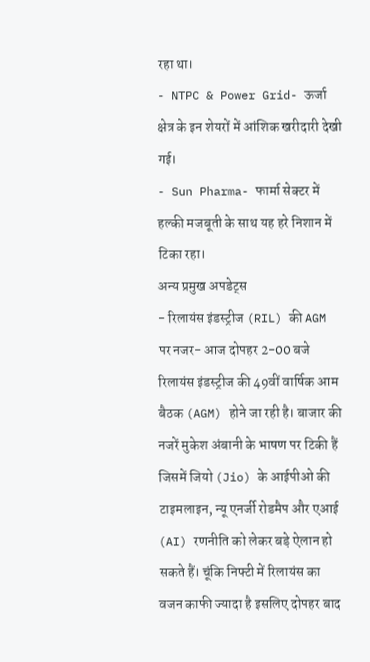रहा था।
- NTPC & Power Grid- ऊर्जा क्षेत्र के इन शेयरों में आंशिक खरीदारी देखी गई।
- Sun Pharma- फार्मा सेक्टर में हल्की मजबूती के साथ यह हरे निशान में टिका रहा।
अन्य प्रमुख अपडेट्स
- रिलायंस इंडस्ट्रीज (RIL) की AGM पर नजर- आज दोपहर 2-00 बजे रिलायंस इंडस्ट्रीज की 49वीं वार्षिक आम बैठक (AGM) होने जा रही है। बाजार की नजरें मुकेश अंबानी के भाषण पर टिकी हैं जिसमें जियो (Jio) के आईपीओ की टाइमलाइन, न्यू एनर्जी रोडमैप और एआई (AI) रणनीति को लेकर बड़े ऐलान हो सकते हैं। चूंकि निफ्टी में रिलायंस का वजन काफी ज्यादा है इसलिए दोपहर बाद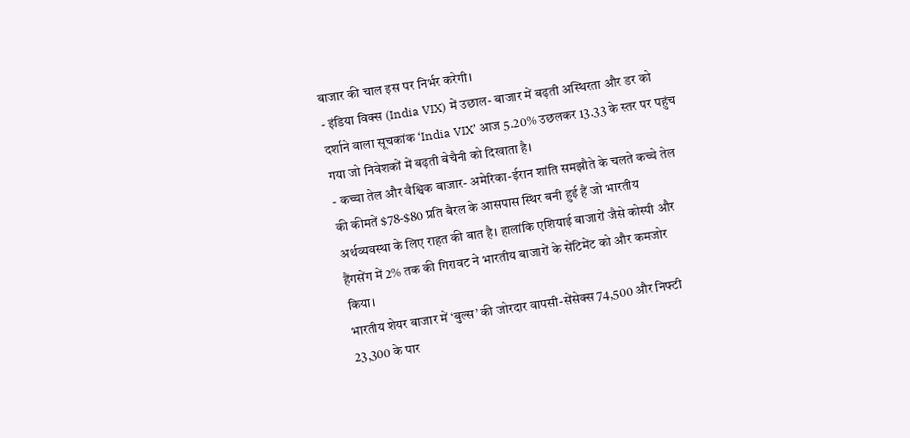बाजार की चाल इस पर निर्भर करेगी।
- इंडिया विक्स (India VIX) में उछाल- बाजार में बढ़ती अस्थिरता और डर को दर्शाने वाला सूचकांक ‘India VIX’ आज 5.20% उछलकर 13.33 के स्तर पर पहुंच गया जो निवेशकों में बढ़ती बेचैनी को दिखाता है।
- कच्चा तेल और वैश्विक बाजार- अमेरिका-ईरान शांति समझौते के चलते कच्चे तेल की कीमतें $78-$80 प्रति बैरल के आसपास स्थिर बनी हुई हैं जो भारतीय अर्थव्यवस्था के लिए राहत की बात है। हालांकि एशियाई बाजारों जैसे कोस्पी और हैंगसेंग में 2% तक की गिरावट ने भारतीय बाजारों के सेंटिमेंट को और कमजोर किया।
भारतीय शेयर बाजार में ‘बुल्स’ की जोरदार वापसी-सेंसेक्स 74,500 और निफ्टी 23,300 के पार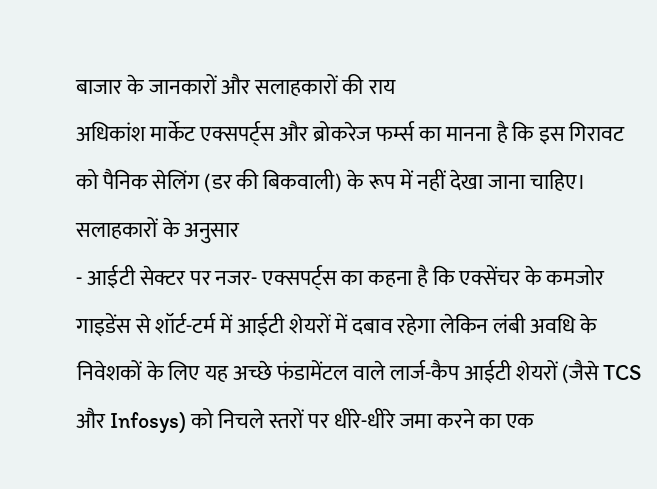बाजार के जानकारों और सलाहकारों की राय
अधिकांश मार्केट एक्सपर्ट्स और ब्रोकरेज फर्म्स का मानना है कि इस गिरावट को पैनिक सेलिंग (डर की बिकवाली) के रूप में नहीं देखा जाना चाहिए। सलाहकारों के अनुसार
- आईटी सेक्टर पर नजर- एक्सपर्ट्स का कहना है कि एक्सेंचर के कमजोर गाइडेंस से शॉर्ट-टर्म में आईटी शेयरों में दबाव रहेगा लेकिन लंबी अवधि के निवेशकों के लिए यह अच्छे फंडामेंटल वाले लार्ज-कैप आईटी शेयरों (जैसे TCS और Infosys) को निचले स्तरों पर धीरे-धीरे जमा करने का एक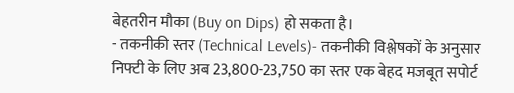बेहतरीन मौका (Buy on Dips) हो सकता है।
- तकनीकी स्तर (Technical Levels)- तकनीकी विश्लेषकों के अनुसार निफ्टी के लिए अब 23,800-23,750 का स्तर एक बेहद मजबूत सपोर्ट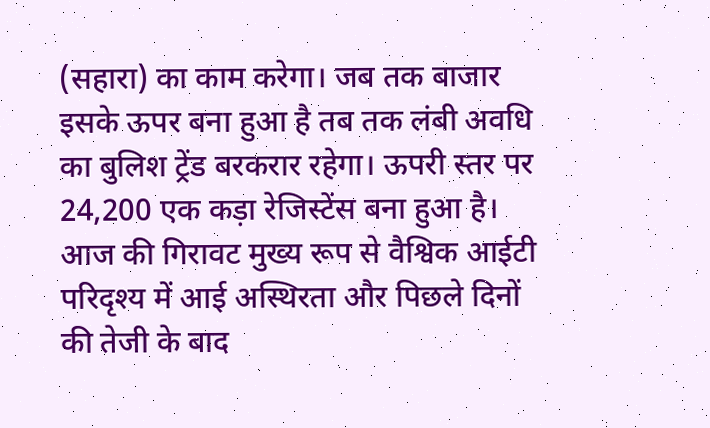(सहारा) का काम करेगा। जब तक बाजार इसके ऊपर बना हुआ है तब तक लंबी अवधि का बुलिश ट्रेंड बरकरार रहेगा। ऊपरी स्तर पर 24,200 एक कड़ा रेजिस्टेंस बना हुआ है।
आज की गिरावट मुख्य रूप से वैश्विक आईटी परिदृश्य में आई अस्थिरता और पिछले दिनों की तेजी के बाद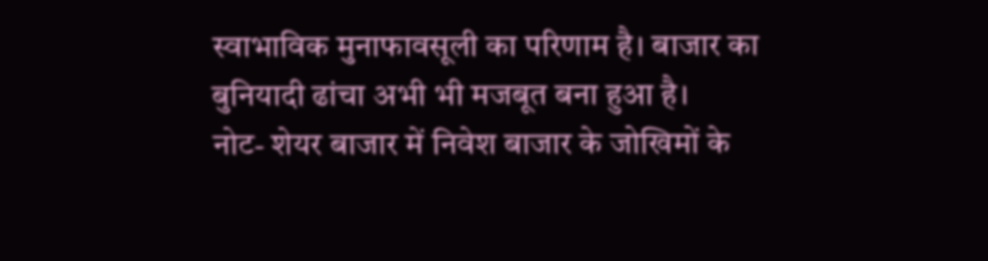स्वाभाविक मुनाफावसूली का परिणाम है। बाजार का बुनियादी ढांचा अभी भी मजबूत बना हुआ है।
नोट- शेयर बाजार में निवेश बाजार के जोखिमों के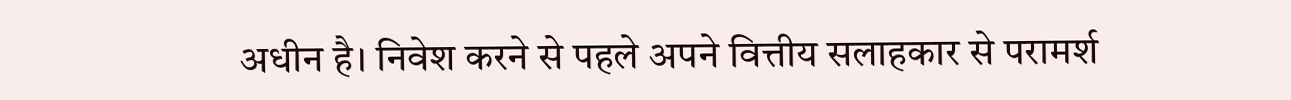अधीन है। निवेश करने से पहले अपने वित्तीय सलाहकार से परामर्श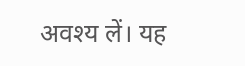अवश्य लें। यह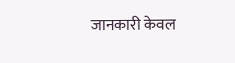जानकारी केवल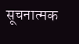सूचनात्मक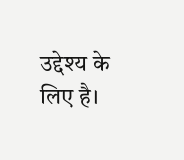उद्देश्य के लिए है।